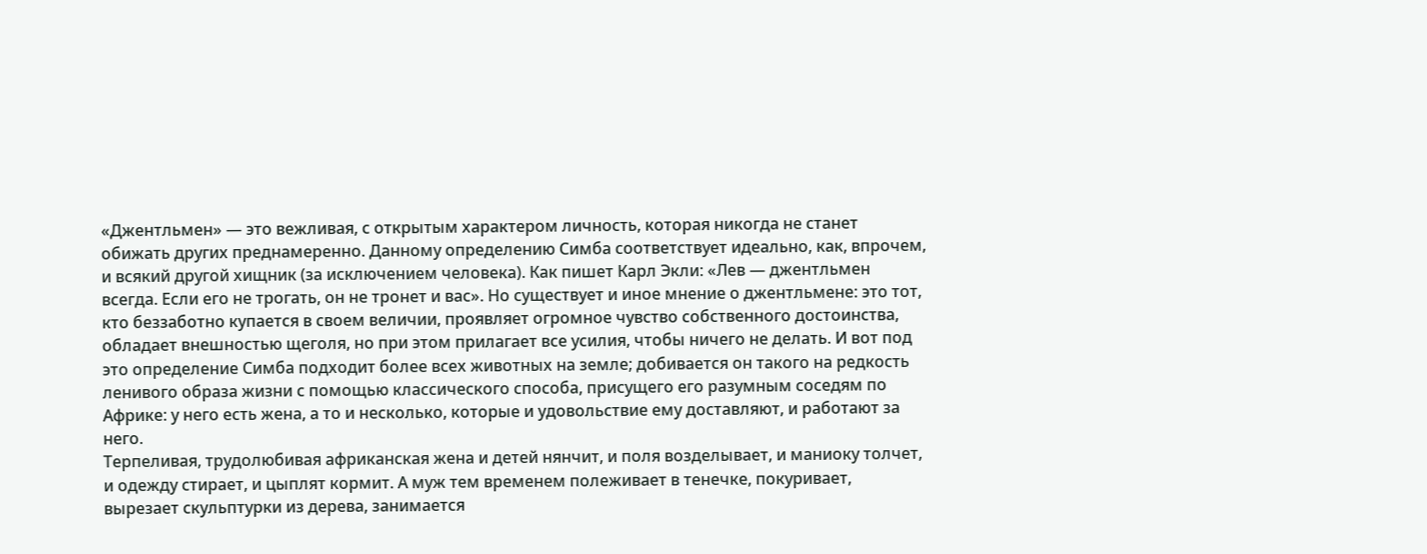«Джентльмен» — это вежливая, с открытым характером личность, которая никогда не станет обижать других преднамеренно. Данному определению Симба соответствует идеально, как, впрочем, и всякий другой хищник (за исключением человека). Как пишет Карл Экли: «Лев — джентльмен всегда. Если его не трогать, он не тронет и вас». Но существует и иное мнение о джентльмене: это тот, кто беззаботно купается в своем величии, проявляет огромное чувство собственного достоинства, обладает внешностью щеголя, но при этом прилагает все усилия, чтобы ничего не делать. И вот под это определение Симба подходит более всех животных на земле; добивается он такого на редкость ленивого образа жизни с помощью классического способа, присущего его разумным соседям по Африке: у него есть жена, а то и несколько, которые и удовольствие ему доставляют, и работают за него.
Терпеливая, трудолюбивая африканская жена и детей нянчит, и поля возделывает, и маниоку толчет, и одежду стирает, и цыплят кормит. А муж тем временем полеживает в тенечке, покуривает, вырезает скульптурки из дерева, занимается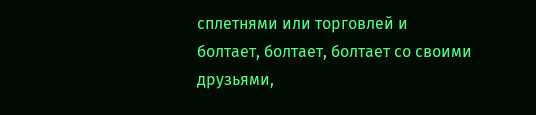сплетнями или торговлей и болтает, болтает, болтает со своими друзьями,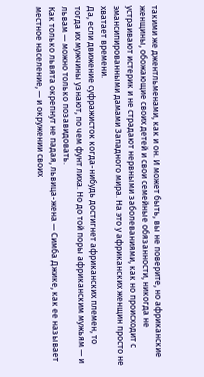такими же джентльменами, как и он. И может быть, вы не поверите, но африканские женщины, обожающие своих детей и свои семейные обязанности, никогда не устраивают истерик и не страдают нервными заболеваниями, как но происходит с эмансипированными дамами Западного мира. На это у африканских женщин просто не хватает времени.
Да, если движение суфражисток когда-нибудь достигнет африканских племен, то тогда их мужчины узнают, по чем фунт лиха. Но до той поры африканским мужьям — и львам — можно только позавидовать.
Как только львята окрепнут не падая, львица-жена — Симба Джике, как ее называет местное население, — и окружении своих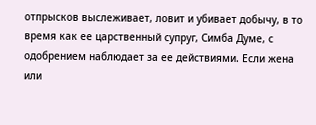отпрысков выслеживает, ловит и убивает добычу, в то время как ее царственный супруг, Симба Думе, с одобрением наблюдает за ее действиями. Если жена или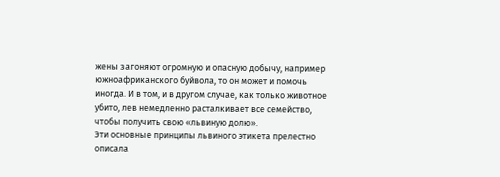жены загоняют огромную и опасную добычу, например южноафриканского буйвола, то он может и помочь иногда. И в том, и в другом случае, как только животное убито, лев немедленно расталкивает все семейство, чтобы получить свою «львиную долю».
Эти основные принципы львиного этикета прелестно описала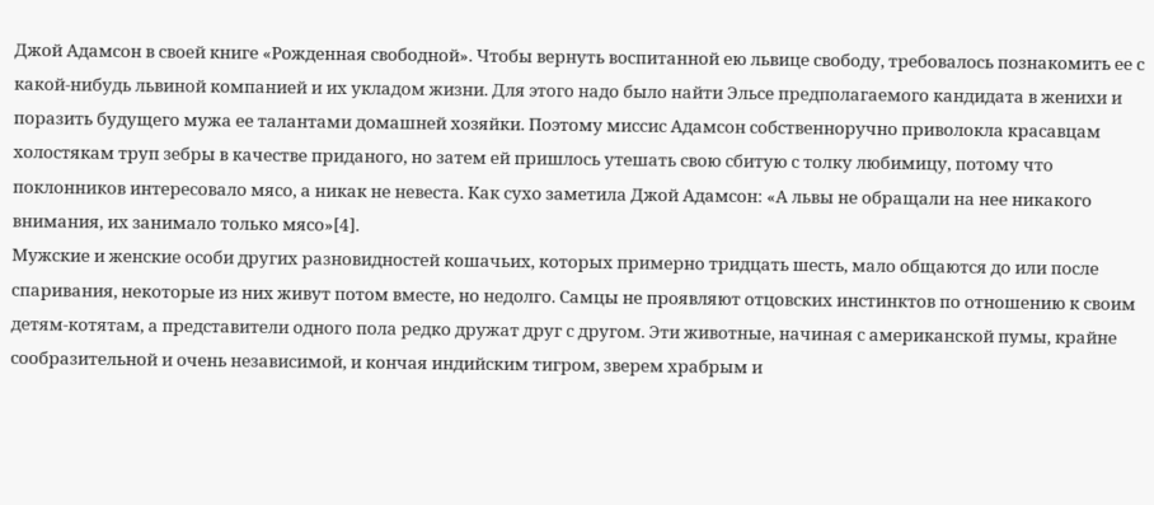Джой Адамсон в своей книге «Рожденная свободной». Чтобы вернуть воспитанной ею львице свободу, требовалось познакомить ее с какой-нибудь львиной компанией и их укладом жизни. Для этого надо было найти Эльсе предполагаемого кандидата в женихи и поразить будущего мужа ее талантами домашней хозяйки. Поэтому миссис Адамсон собственноручно приволокла красавцам холостякам труп зебры в качестве приданого, но затем ей пришлось утешать свою сбитую с толку любимицу, потому что поклонников интересовало мясо, а никак не невеста. Как сухо заметила Джой Адамсон: «А львы не обращали на нее никакого внимания, их занимало только мясо»[4].
Мужские и женские особи других разновидностей кошачьих, которых примерно тридцать шесть, мало общаются до или после спаривания, некоторые из них живут потом вместе, но недолго. Самцы не проявляют отцовских инстинктов по отношению к своим детям-котятам, а представители одного пола редко дружат друг с другом. Эти животные, начиная с американской пумы, крайне сообразительной и очень независимой, и кончая индийским тигром, зверем храбрым и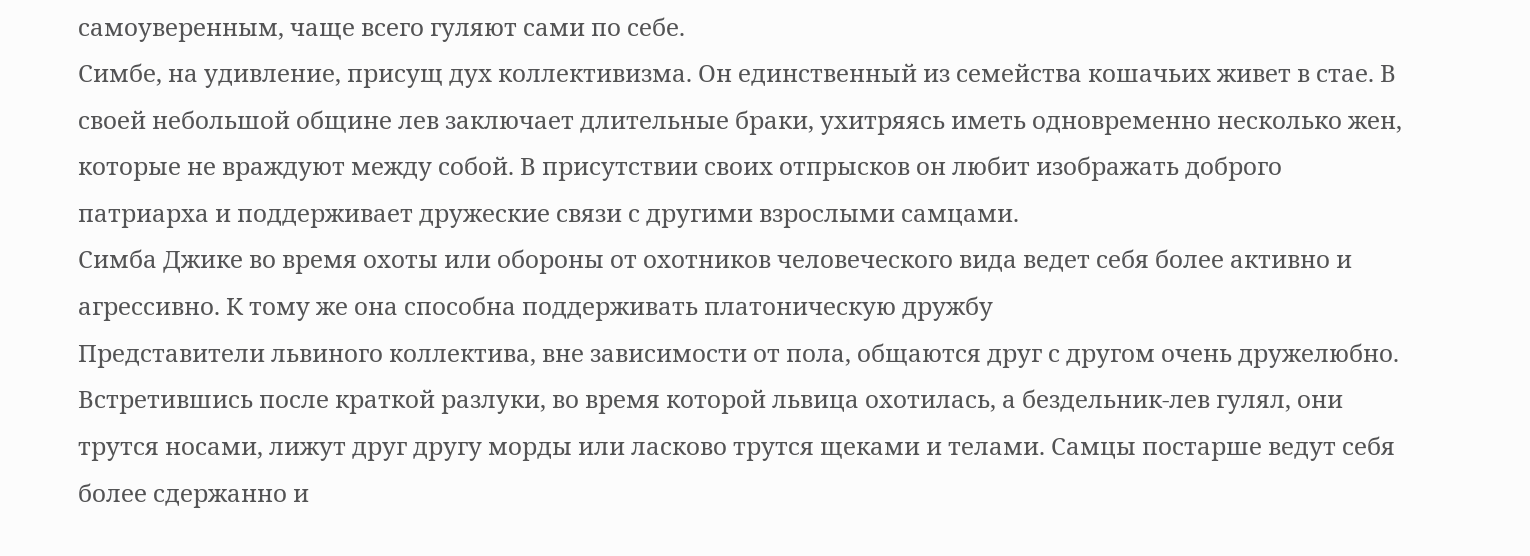самоуверенным, чаще всего гуляют сами по себе.
Симбе, на удивление, присущ дух коллективизма. Он единственный из семейства кошачьих живет в стае. В своей небольшой общине лев заключает длительные браки, ухитряясь иметь одновременно несколько жен, которые не враждуют между собой. В присутствии своих отпрысков он любит изображать доброго патриарха и поддерживает дружеские связи с другими взрослыми самцами.
Симба Джике во время охоты или обороны от охотников человеческого вида ведет себя более активно и агрессивно. К тому же она способна поддерживать платоническую дружбу
Представители львиного коллектива, вне зависимости от пола, общаются друг с другом очень дружелюбно. Встретившись после краткой разлуки, во время которой львица охотилась, а бездельник-лев гулял, они трутся носами, лижут друг другу морды или ласково трутся щеками и телами. Самцы постарше ведут себя более сдержанно и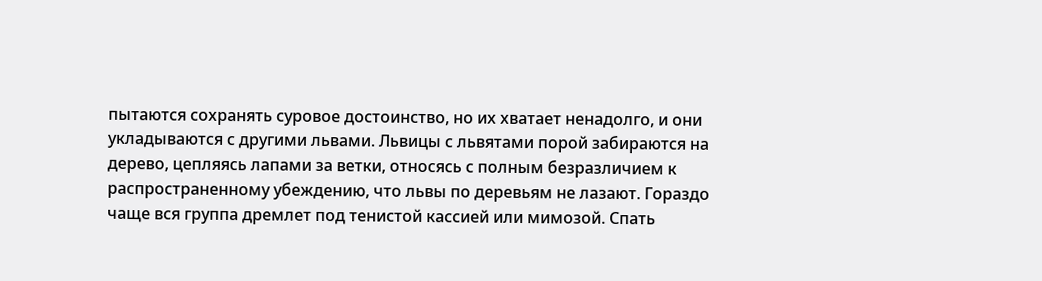пытаются сохранять суровое достоинство, но их хватает ненадолго, и они укладываются с другими львами. Львицы с львятами порой забираются на дерево, цепляясь лапами за ветки, относясь с полным безразличием к распространенному убеждению, что львы по деревьям не лазают. Гораздо чаще вся группа дремлет под тенистой кассией или мимозой. Спать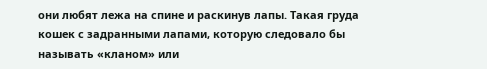они любят лежа на спине и раскинув лапы. Такая груда кошек с задранными лапами, которую следовало бы называть «кланом» или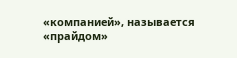«компанией», называется «прайдом»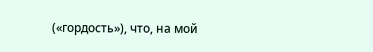(«гордость»), что, на мой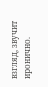взгляд, звучит иронично.